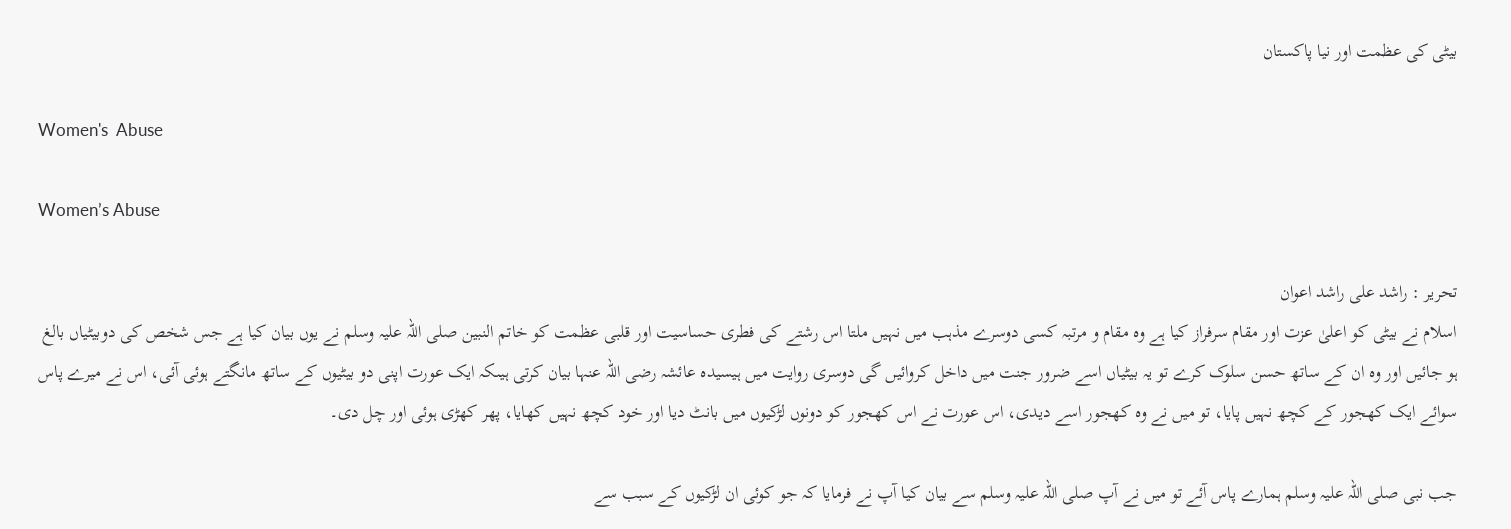بیٹی کی عظمت اور نیا پاکستان

Women's  Abuse

Women’s Abuse

تحریر : راشد علی راشد اعوان
اسلام نے بیٹی کو اعلیٰ عزت اور مقام سرفراز کیا ہے وہ مقام و مرتبہ کسی دوسرے مذہب میں نہیں ملتا اس رشتے کی فطری حساسیت اور قلبی عظمت کو خاتم النبین صلی اللہ علیہ وسلم نے یوں بیان کیا ہے جس شخص کی دوبیٹیاں بالغ ہو جائیں اور وہ ان کے ساتھ حسن سلوک کرے تو یہ بیٹیاں اسے ضرور جنت میں داخل کروائیں گی دوسری روایت میں ہیسیدہ عائشہ رضی اللہ عنہا بیان کرتی ہیںکہ ایک عورت اپنی دو بیٹیوں کے ساتھ مانگتے ہوئی آئی، اس نے میرے پاس سوائے ایک کھجور کے کچھ نہیں پایا، تو میں نے وہ کھجور اسے دیدی، اس عورت نے اس کھجور کو دونوں لڑکیوں میں بانٹ دیا اور خود کچھ نہیں کھایا، پھر کھڑی ہوئی اور چل دی۔

جب نبی صلی اللہ علیہ وسلم ہمارے پاس آئے تو میں نے آپ صلی اللہ علیہ وسلم سے بیان کیا آپ نے فرمایا کہ جو کوئی ان لڑکیوں کے سبب سے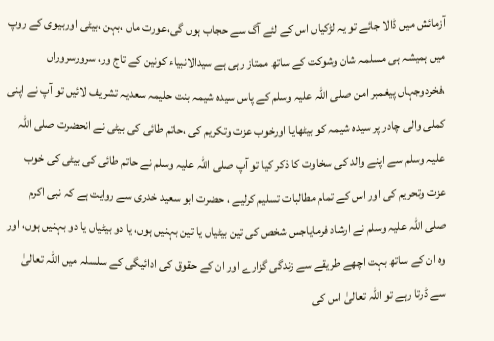آزمائش میں ڈالا جائے تو یہ لڑکیاں اس کے لئے آگ سے حجاب ہوں گی،عورت ماں ،بہن ،بیٹی اوربیوی کے روپ میں ہمیشہ ہی مسلمہ شان وشوکت کے ساتھ ممتاز رہی ہے سیدالانبیاء کونین کے تاج ور، سرورسروراں ،فخردوجہاں پیغمبر امن صلی اللہ علیہ وسلم کے پاس سیدہ شیمہ بنت حلیمہ سعدیہ تشریف لائیں تو آپ نے اپنی کملی والی چادر پر سیدہ شیمہ کو بیٹھایا اورخوب عزت وتکریم کی ،حاتم طائی کی بیٹی نے انحضرت صلی اللہ علیہ وسلم سے اپنے والد کی سخاوت کا ذکر کیا تو آپ صلی اللہ علیہ وسلم نے حاتم طائی کی بیٹی کی خوب عزت وتحریم کی اور اس کے تمام مطالبات تسلیم کرلیے ، حضرت ابو سعید خدری سے روایت ہے کہ نبی اکرم صلی اللہ علیہ وسلم نے ارشاد فرمایاجس شخص کی تین بیٹیاں یا تین بہنیں ہوں، یا دو بیٹیاں یا دو بہنیں ہوں، اور وہ ان کے ساتھ بہت اچھے طریقے سے زندگی گزارے اور ان کے حقوق کی ادائیگی کے سلسلہ میں اللہ تعالیٰ سے ڈرتا رہے تو اللہ تعالیٰ اس کی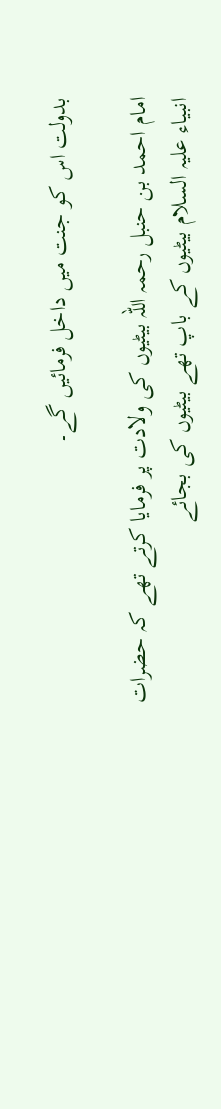بدولت اس کو جنت میں داخل فرمائیں گے۔

امام احمد بن حنبل رحمہ اللہ بیٹیوں کی ولادت پر فرمایا کرتے تھے کہ حضرات انبیاء علیہ السلام بیٹیوں کے باپ تھے بیٹیوں کی بجائے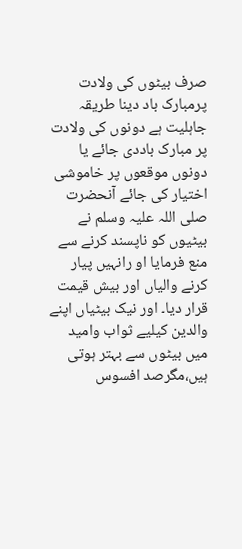صرف بیٹوں کی ولادت پرمبارک باد دینا طریقہ جاہلیت ہے دونوں کی ولادت پر مبارک باددی جائے یا دونوں موقعوں پر خاموشی اختیار کی جائے آنحضرت صلی اللہ علیہ وسلم نے بیٹیوں کو ناپسند کرنے سے منع فرمایا او رانہیں پیار کرنے والیاں اور بیش قیمت قرار دیا۔ اور نیک بیٹیاں اپنے والدین کیلیے ثواب وامید میں بیٹوں سے بہتر ہوتی ہیں،مگرصد افسوس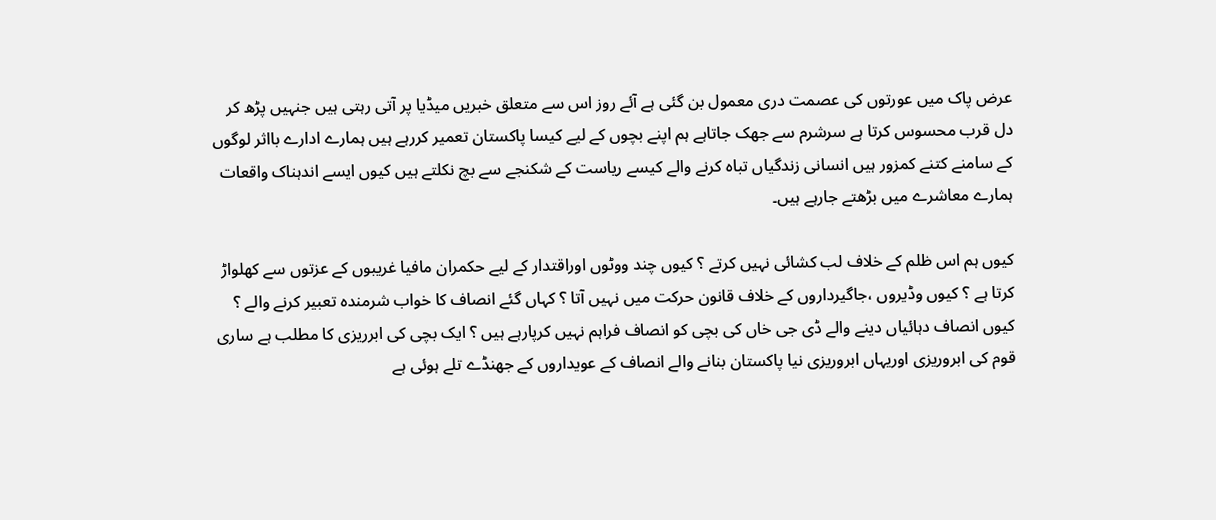عرض پاک میں عورتوں کی عصمت دری معمول بن گئی ہے آئے روز اس سے متعلق خبریں میڈیا پر آتی رہتی ہیں جنہیں پڑھ کر دل قرب محسوس کرتا ہے سرشرم سے جھک جاتاہے ہم اپنے بچوں کے لیے کیسا پاکستان تعمیر کررہے ہیں ہمارے ادارے بااثر لوگوں کے سامنے کتنے کمزور ہیں انسانی زندگیاں تباہ کرنے والے کیسے ریاست کے شکنجے سے بچ نکلتے ہیں کیوں ایسے اندہناک واقعات ہمارے معاشرے میں بڑھتے جارہے ہیں۔

کیوں ہم اس ظلم کے خلاف لب کشائی نہیں کرتے ؟ کیوں چند ووٹوں اوراقتدار کے لیے حکمران مافیا غریبوں کے عزتوں سے کھلواڑ کرتا ہے ؟ کیوں وڈیروں ،جاگیرداروں کے خلاف قانون حرکت میں نہیں آتا ؟ کہاں گئے انصاف کا خواب شرمندہ تعبیر کرنے والے ؟ کیوں انصاف دہائیاں دینے والے ڈی جی خاں کی بچی کو انصاف فراہم نہیں کرپارہے ہیں ؟ ایک بچی کی ابرریزی کا مطلب ہے ساری قوم کی ابروریزی اوریہاں ابروریزی نیا پاکستان بنانے والے انصاف کے عویداروں کے جھنڈے تلے ہوئی ہے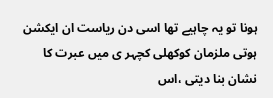ہونا تو یہ چاہیے تھا اسی دن ریاست ان ایکشن ہوتی ملزمان کوکھلی کچہر ی میں عبرت کا نشان بنا دیتی ،اس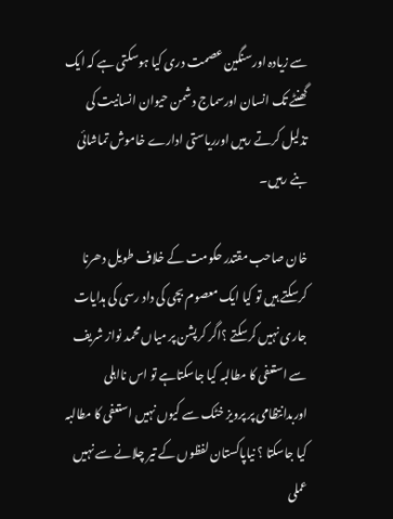سے زیادہ اورسنگین عصمت دری کیا ہوسکتی ہے کہ ایک گھنٹے تک انسان اورسماج دشمن حیوان انسانیت کی تذلیل کرتے رہیں اورریاستی ادارے خاموش تماشائی بنے رہیں۔

خان صاحب مقتدر حکومت کے خلاف طویل دھرنا کرسکتے ہیں تو کیا ایک معصوم بچی کی داد رسی کی ہدایات جاری نہیں کرسکتے ؟اگر کرپشن پر میاں محمد نواز شریف سے استعفی کا مطالبہ کیا جاسکتاہے تو اس نااہلی اوربدانتظامی پر پرویز خٹک سے کیوں نہیں استعفی کا مطالبہ کیا جاسکتا ؟ نیاپاکستان لفظوں کے تیر چلانے سے نہیں عملی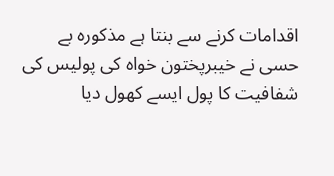اقدامات کرنے سے بنتا ہے مذکورہ بے حسی نے خیبرپختون خواہ کی پولیس کی شفافیت کا پول ایسے کھول دیا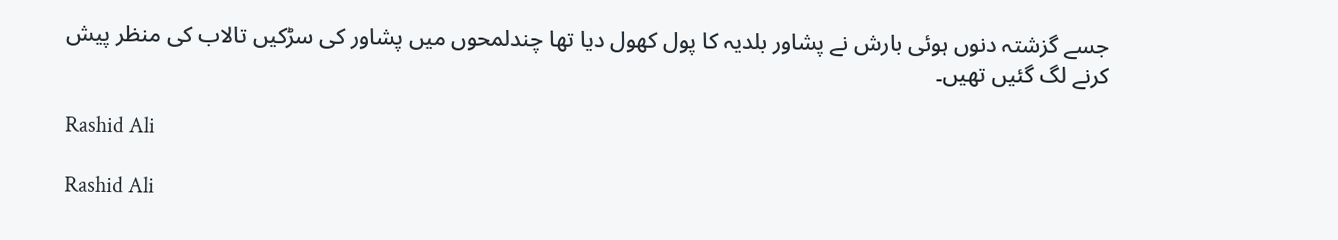جسے گزشتہ دنوں ہوئی بارش نے پشاور بلدیہ کا پول کھول دیا تھا چندلمحوں میں پشاور کی سڑکیں تالاب کی منظر پیش کرنے لگ گئیں تھیں۔

Rashid Ali

Rashid Ali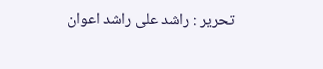تحریر : راشد علی راشد اعوان